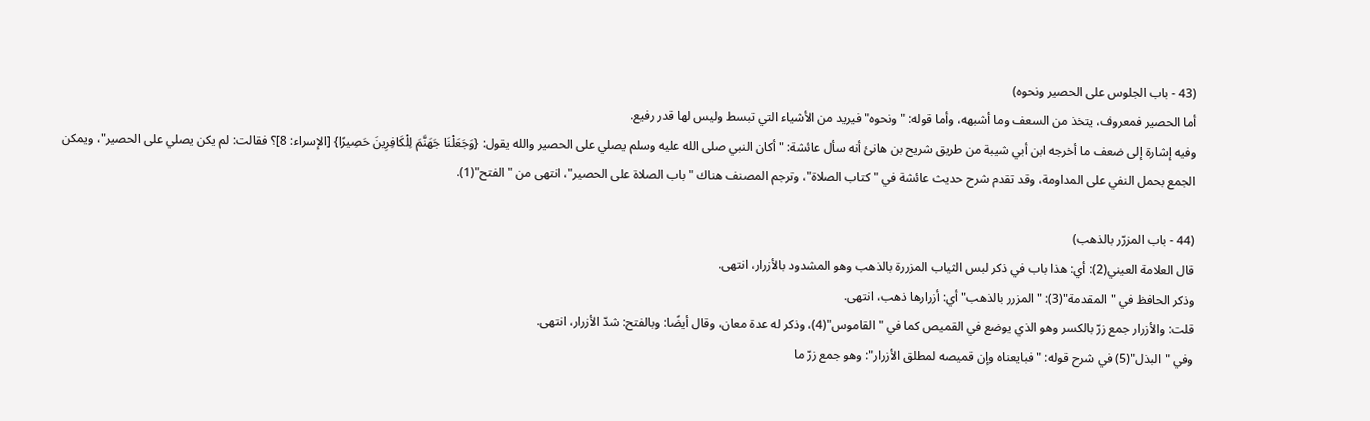(43 - باب الجلوس على الحصير ونحوه)
أما الحصير فمعروف، يتخذ من السعف وما أشبهه، وأما قوله: "ونحوه" فيريد من الأشياء التي تبسط وليس لها قدر رفيع.
وفيه إشارة إلى ضعف ما أخرجه ابن أبي شيبة من طريق شريح بن هانئ أنه سأل عائشة: "أكان النبي صلى الله عليه وسلم يصلي على الحصير والله يقول: {وَجَعَلْنَا جَهَنَّمَ لِلْكَافِرِينَ حَصِيرًا} [الإسراء: 8]؟ فقالت: لم يكن يصلي على الحصير"، ويمكن الجمع بحمل النفي على المداومة، وقد تقدم شرح حديث عائشة في "كتاب الصلاة"، وترجم المصنف هناك "باب الصلاة على الحصير"، انتهى من "الفتح"(1).

(44 - باب المزرّر بالذهب)
قال العلامة العيني(2): أي: هذا باب في ذكر لبس الثياب المزررة بالذهب وهو المشدود بالأزرار، انتهى.
وذكر الحافظ في "المقدمة"(3): "المزرر بالذهب" أي: أزرارها ذهب، انتهى.
قلت: والأزرار جمع زرّ بالكسر وهو الذي يوضع في القميص كما في "القاموس"(4)، وذكر له عدة معان، وقال أيضًا: وبالفتح: شدّ الأزرار، انتهى.
وفي "البذل"(5) في شرح قوله: "فبايعناه وإن قميصه لمطلق الأزرار": وهو جمع زرّ ما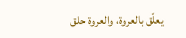يعلّق بالعروة، والعروة حلق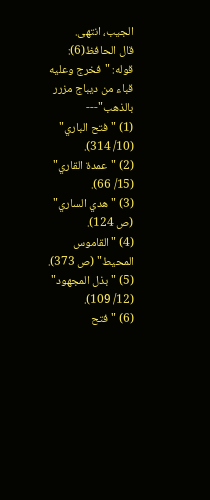الجيب، انتهى.
قال الحافظ(6): قوله: "فخرج وعليه قباء من ديباج مزرر بالذهب"---
(1) "فتح الباري" (10/ 314).
(2) "عمدة القاري" (15/ 66).
(3) "هدي الساري" (ص 124).
(4) "القاموس المحيط" (ص 373).
(5) "بذل المجهود" (12/ 109).
(6) "فتح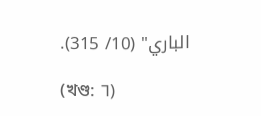الباري" (10/ 315).

(খণ্ড: ٦)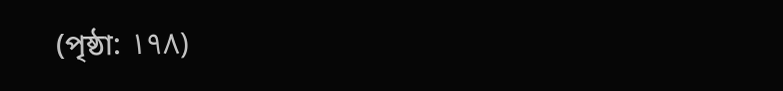(পৃষ্ঠা: ١٩٨)